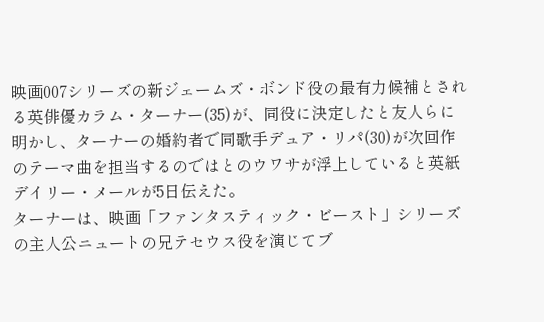映画007シリーズの新ジェームズ・ボンド役の最有力候補とされる英俳優カラム・ターナー(35)が、同役に決定したと友人らに明かし、ターナーの婚約者で同歌手デュア・リパ(30)が次回作のテーマ曲を担当するのではとのウワサが浮上していると英紙デイリー・メールが5日伝えた。
ターナーは、映画「ファンタスティック・ビースト」シリーズの主人公ニュートの兄テセウス役を演じてブ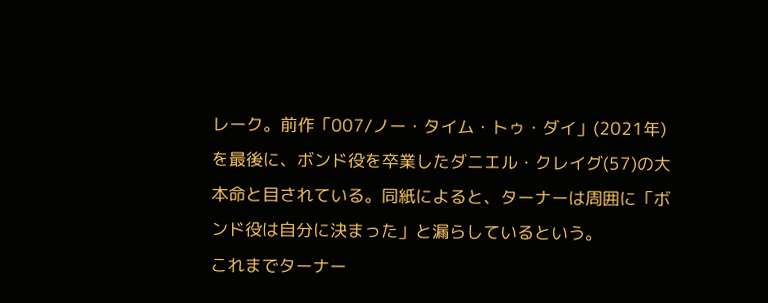レーク。前作「007/ノー・タイム・トゥ・ダイ」(2021年)を最後に、ボンド役を卒業したダニエル・クレイグ(57)の大本命と目されている。同紙によると、ターナーは周囲に「ボンド役は自分に決まった」と漏らしているという。
これまでターナー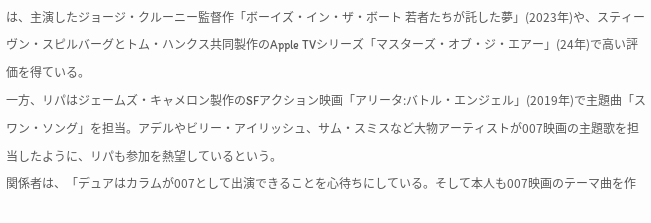は、主演したジョージ・クルーニー監督作「ボーイズ・イン・ザ・ボート 若者たちが託した夢」(2023年)や、スティーヴン・スピルバーグとトム・ハンクス共同製作のApple TVシリーズ「マスターズ・オブ・ジ・エアー」(24年)で高い評価を得ている。
一方、リパはジェームズ・キャメロン製作のSFアクション映画「アリータ:バトル・エンジェル」(2019年)で主題曲「スワン・ソング」を担当。アデルやビリー・アイリッシュ、サム・スミスなど大物アーティストが007映画の主題歌を担当したように、リパも参加を熱望しているという。
関係者は、「デュアはカラムが007として出演できることを心待ちにしている。そして本人も007映画のテーマ曲を作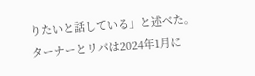りたいと話している」と述べた。
ターナーとリパは2024年1月に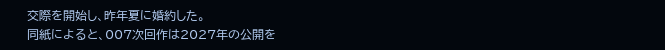交際を開始し、昨年夏に婚約した。
同紙によると、007次回作は2027年の公開を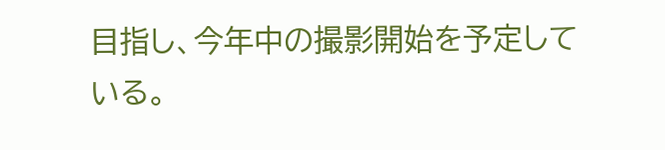目指し、今年中の撮影開始を予定している。